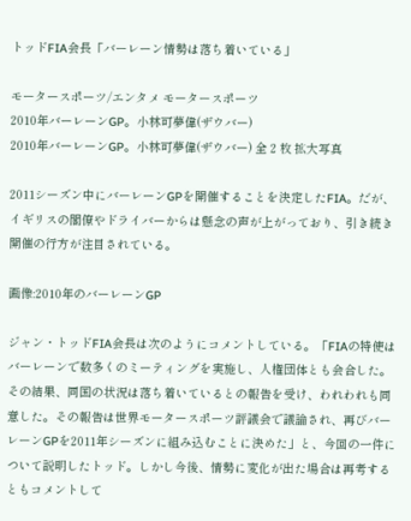トッドFIA会長「バーレーン情勢は落ち着いている」

モータースポーツ/エンタメ モータースポーツ
2010年バーレーンGP。小林可夢偉(ザウバー)
2010年バーレーンGP。小林可夢偉(ザウバー) 全 2 枚 拡大写真

2011シーズン中にバーレーンGPを開催することを決定したFIA。だが、イギリスの閣僚やドライバーからは懸念の声が上がっており、引き続き開催の行方が注目されている。

画像:2010年のバーレーンGP

ジャン・トッドFIA会長は次のようにコメントしている。「FIAの特使はバーレーンで数多くのミーティングを実施し、人権団体とも会合した。その結果、同国の状況は落ち着いているとの報告を受け、われわれも同意した。その報告は世界モータースポーツ評議会で議論され、再びバーレーンGPを2011年シーズンに組み込むことに決めた」と、今回の一件について説明したトッド。しかし今後、情勢に変化が出た場合は再考するともコメントして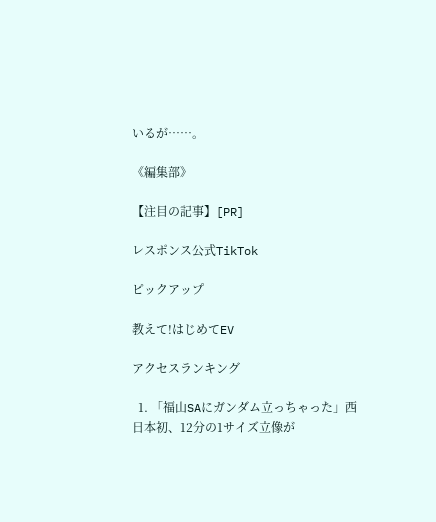いるが……。

《編集部》

【注目の記事】[PR]

レスポンス公式TikTok

ピックアップ

教えて!はじめてEV

アクセスランキング

  1. 「福山SAにガンダム立っちゃった」西日本初、12分の1サイズ立像が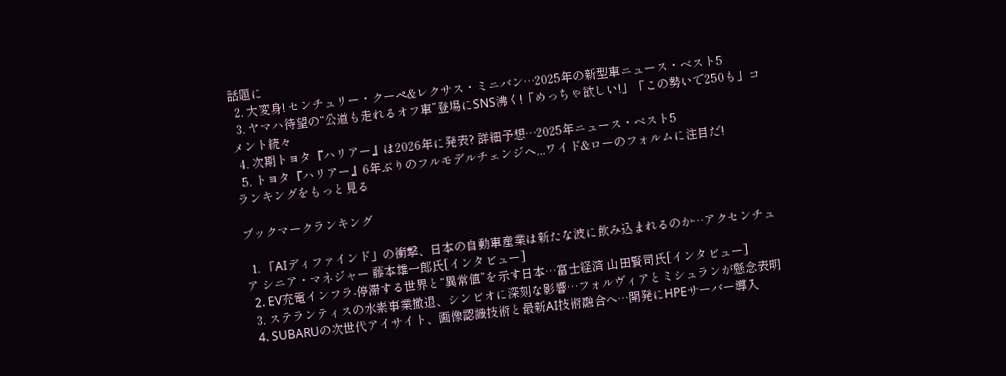話題に
  2. 大変身! センチュリー・クーペ&レクサス・ミニバン…2025年の新型車ニュース・ベスト5
  3. ヤマハ待望の“公道も走れるオフ車”登場にSNS沸く!「めっちゃ欲しい!」「この勢いで250も」コメント続々
  4. 次期トヨタ『ハリアー』は2026年に発表? 詳細予想…2025年ニュース・ベスト5
  5. トヨタ『ハリアー』6年ぶりのフルモデルチェンジへ...ワイド&ローのフォルムに注目だ!
ランキングをもっと見る

ブックマークランキング

  1. 「AIディファインド」の衝撃、日本の自動車産業は新たな波に飲み込まれるのか…アクセンチュア シニア・マネジャー 藤本雄一郎氏[インタビュー]
  2. EV充電インフラ-停滞する世界と“異常値”を示す日本…富士経済 山田賢司氏[インタビュー]
  3. ステランティスの水素事業撤退、シンビオに深刻な影響…フォルヴィアとミシュランが懸念表明
  4. SUBARUの次世代アイサイト、画像認識技術と最新AI技術融合へ…開発にHPEサーバー導入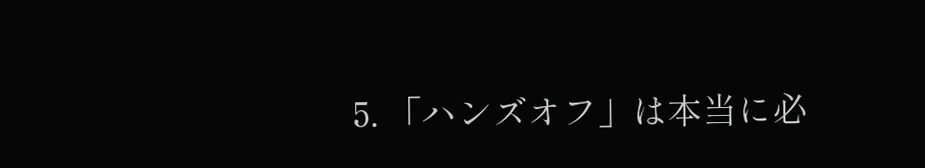5. 「ハンズオフ」は本当に必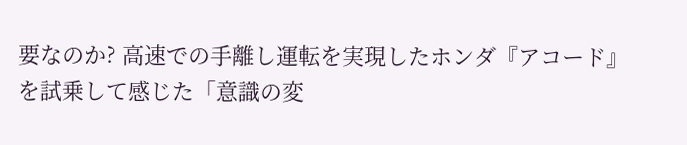要なのか? 高速での手離し運転を実現したホンダ『アコード』を試乗して感じた「意識の変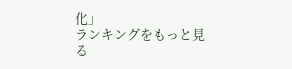化」
ランキングをもっと見る